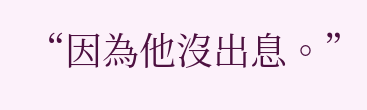“因為他沒出息。”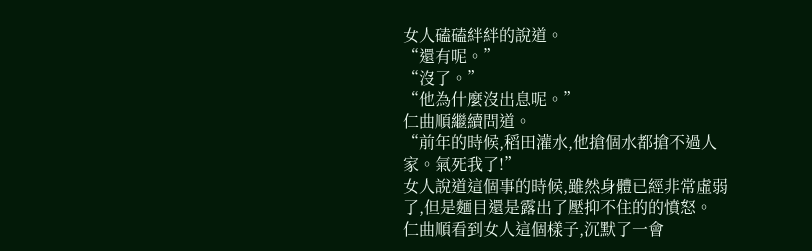女人磕磕絆絆的說道。
“還有呢。”
“沒了。”
“他為什麼沒出息呢。”
仁曲順繼續問道。
“前年的時候,稻田灌水,他搶個水都搶不過人家。氣死我了!”
女人說道這個事的時候,雖然身體已經非常虛弱了,但是麵目還是露出了壓抑不住的的憤怒。
仁曲順看到女人這個樣子,沉默了一會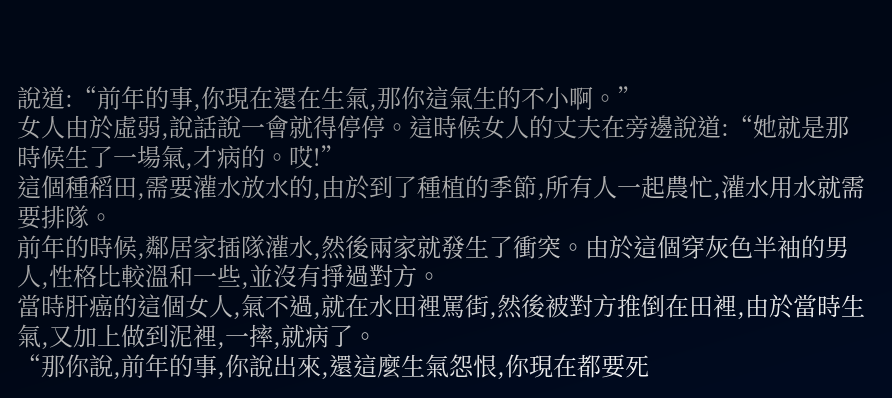說道:“前年的事,你現在還在生氣,那你這氣生的不小啊。”
女人由於虛弱,說話說一會就得停停。這時候女人的丈夫在旁邊說道:“她就是那時候生了一場氣,才病的。哎!”
這個種稻田,需要灌水放水的,由於到了種植的季節,所有人一起農忙,灌水用水就需要排隊。
前年的時候,鄰居家插隊灌水,然後兩家就發生了衝突。由於這個穿灰色半袖的男人,性格比較溫和一些,並沒有掙過對方。
當時肝癌的這個女人,氣不過,就在水田裡罵街,然後被對方推倒在田裡,由於當時生氣,又加上做到泥裡,一摔,就病了。
“那你說,前年的事,你說出來,還這麼生氣怨恨,你現在都要死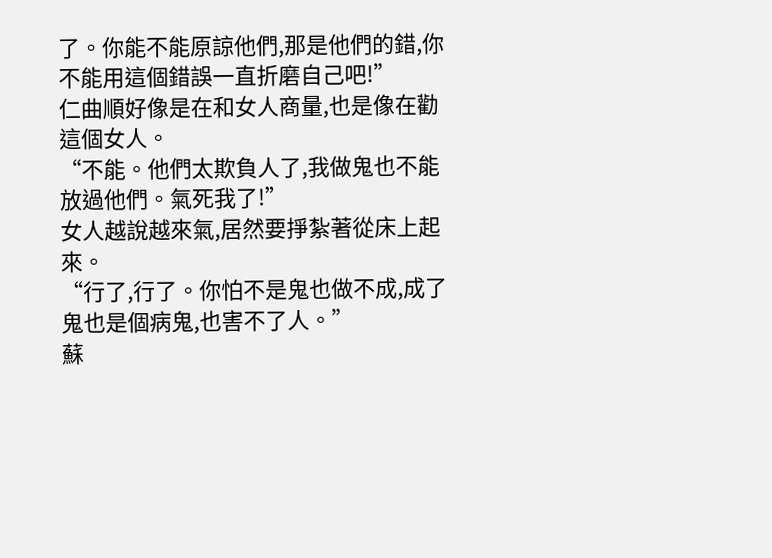了。你能不能原諒他們,那是他們的錯,你不能用這個錯誤一直折磨自己吧!”
仁曲順好像是在和女人商量,也是像在勸這個女人。
“不能。他們太欺負人了,我做鬼也不能放過他們。氣死我了!”
女人越說越來氣,居然要掙紮著從床上起來。
“行了,行了。你怕不是鬼也做不成,成了鬼也是個病鬼,也害不了人。”
蘇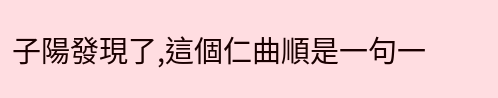子陽發現了,這個仁曲順是一句一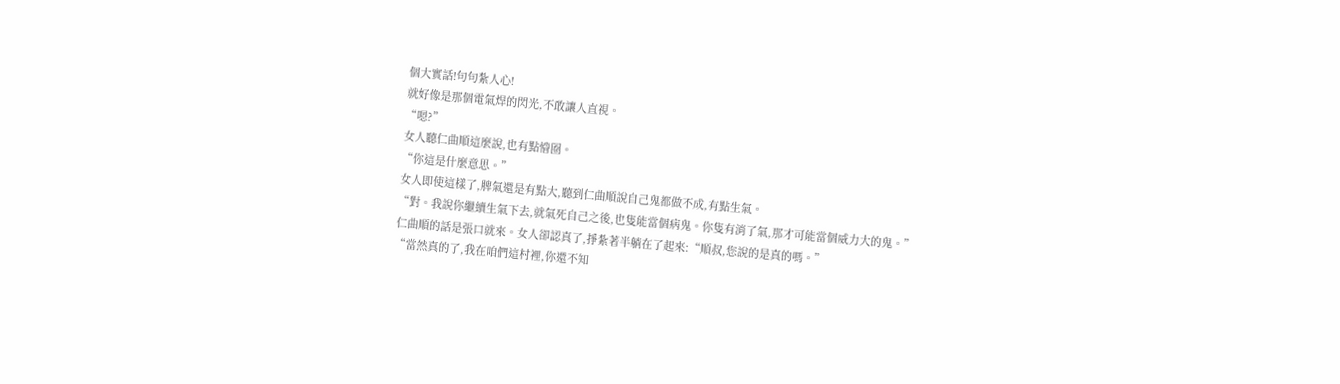個大實話!句句紮人心!
就好像是那個電氣焊的閃光,不敢讓人直視。
“嗯?”
女人聽仁曲順這麼說,也有點懵圈。
“你這是什麼意思。”
女人即使這樣了,脾氣還是有點大,聽到仁曲順說自己鬼都做不成,有點生氣。
“對。我說你繼續生氣下去,就氣死自己之後,也隻能當個病鬼。你隻有消了氣,那才可能當個威力大的鬼。”
仁曲順的話是張口就來。女人卻認真了,掙紮著半躺在了起來:“順叔,您說的是真的嗎。”
“當然真的了,我在咱們這村裡,你還不知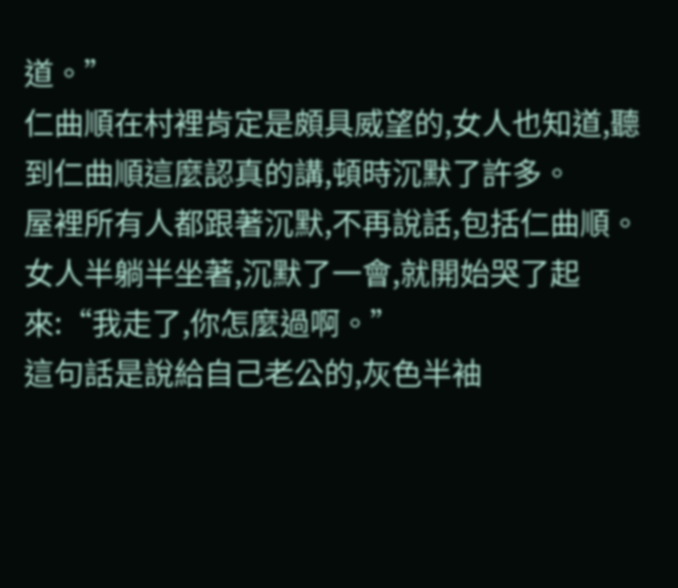道。”
仁曲順在村裡肯定是頗具威望的,女人也知道,聽到仁曲順這麼認真的講,頓時沉默了許多。
屋裡所有人都跟著沉默,不再說話,包括仁曲順。
女人半躺半坐著,沉默了一會,就開始哭了起來:“我走了,你怎麼過啊。”
這句話是說給自己老公的,灰色半袖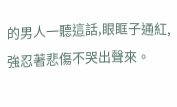的男人一聽這話,眼眶子通紅,強忍著悲傷不哭出聲來。